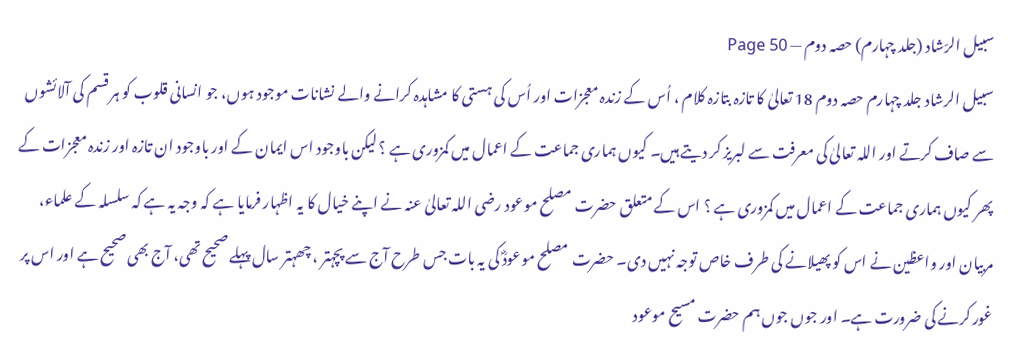سبیل الرّشاد (جلد چہارم) حصہ دوم — Page 50
سبیل الرشاد جلد چہارم حصہ دوم 18 تعالیٰ کا تازہ بتازہ کلام ، اُس کے زندہ معجزات اور اُس کی ہستی کا مشاہدہ کرانے والے نشانات موجود ہوں، جو انسانی قلوب کو ہر قسم کی آلائشوں سے صاف کرتے اور اللہ تعالیٰ کی معرفت سے لبریز کر دیتے ہیں۔ کیوں ہماری جماعت کے اعمال میں کمزوری ہے ؟ لیکن باوجود اس ایمان کے اور باوجود ان تازہ اور زندہ معجزات کے پھر کیوں ہماری جماعت کے اعمال میں کمزوری ہے ؟ اس کے متعلق حضرت مصلح موعود رضی اللہ تعالیٰ عنہ نے اپنے خیال کا یہ اظہار فرمایا ہے کہ وجہ یہ ہے کہ سلسلہ کے علماء، مربیان اور واعظین نے اس کو پھیلانے کی طرف خاص توجہ نہیں دی۔ حضرت مصلح موعودؓ کی یہ بات جس طرح آج سے پچہتر ، چھہتر سال پہلے صحیح تھی، آج بھی صحیح ہے اور اس پر غور کرنے کی ضرورت ہے۔ اور جوں جوں ہم حضرت مسیح موعود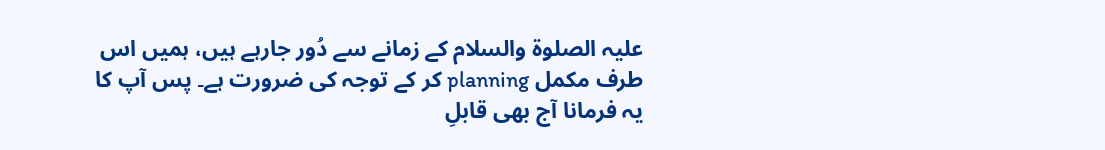علیہ الصلوۃ والسلام کے زمانے سے دُور جارہے ہیں، ہمیں اس طرف مکمل planning کر کے توجہ کی ضرورت ہے۔ پس آپ کا یہ فرمانا آج بھی قابلِ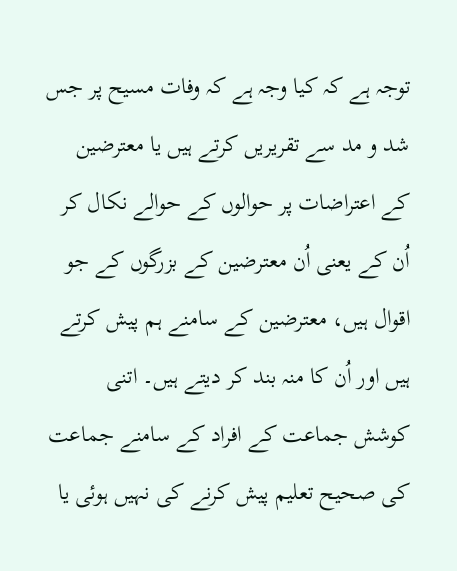توجہ ہے کہ کیا وجہ ہے کہ وفات مسیح پر جس شد و مد سے تقریریں کرتے ہیں یا معترضین کے اعتراضات پر حوالوں کے حوالے نکال کر اُن کے یعنی اُن معترضین کے بزرگوں کے جو اقوال ہیں، معترضین کے سامنے ہم پیش کرتے ہیں اور اُن کا منہ بند کر دیتے ہیں۔ اتنی کوشش جماعت کے افراد کے سامنے جماعت کی صحیح تعلیم پیش کرنے کی نہیں ہوئی یا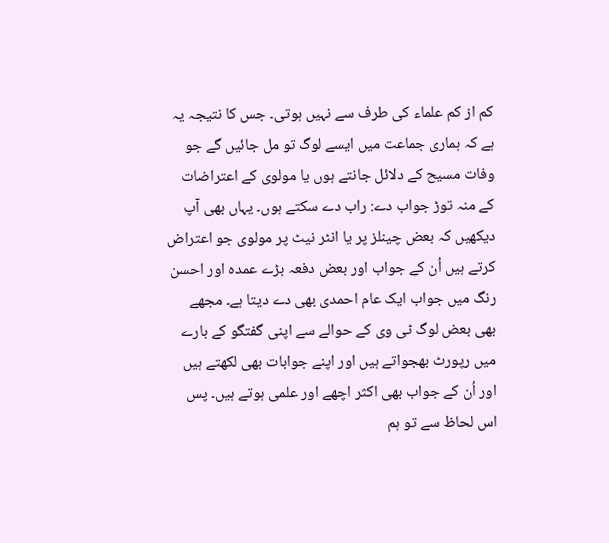کم از کم علماء کی طرف سے نہیں ہوتی۔ جس کا نتیجہ یہ ہے کہ ہماری جماعت میں ایسے لوگ تو مل جائیں گے جو وفات مسیح کے دلائل جانتے ہوں یا مولوی کے اعتراضات کے منہ توڑ جواب دے: راب دے سکتے ہوں۔ یہاں بھی آپ دیکھیں کہ بعض چینلز پر یا انٹر نیٹ پر مولوی جو اعتراض کرتے ہیں اُن کے جواب اور بعض دفعہ بڑے عمدہ اور احسن رنگ میں جواب ایک عام احمدی بھی دے دیتا ہے۔ مجھے بھی بعض لوگ ٹی وی کے حوالے سے اپنی گفتگو کے بارے میں رپورٹ بھجواتے ہیں اور اپنے جوابات بھی لکھتے ہیں اور اُن کے جواب بھی اکثر اچھے اور علمی ہوتے ہیں۔ پس اس لحاظ سے تو ہم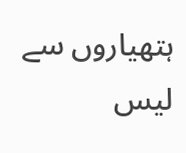ہتھیاروں سے لیس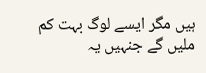ہیں مگر ایسے لوگ بہت کم ملیں گے جنہیں یہ